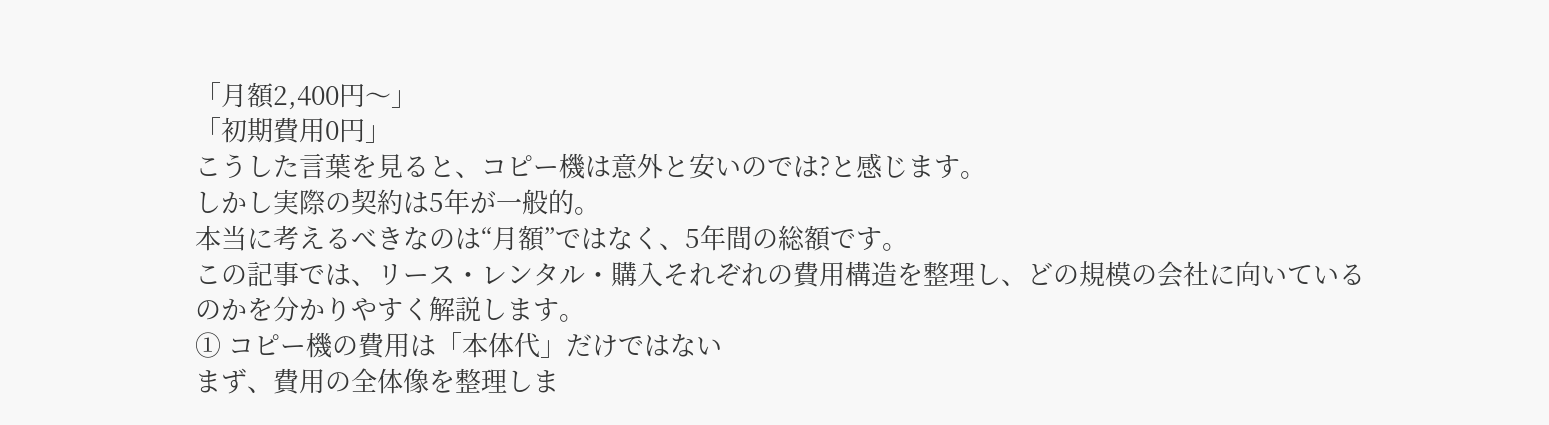「月額2,400円〜」
「初期費用0円」
こうした言葉を見ると、コピー機は意外と安いのでは?と感じます。
しかし実際の契約は5年が一般的。
本当に考えるべきなのは“月額”ではなく、5年間の総額です。
この記事では、リース・レンタル・購入それぞれの費用構造を整理し、どの規模の会社に向いているのかを分かりやすく解説します。
① コピー機の費用は「本体代」だけではない
まず、費用の全体像を整理しま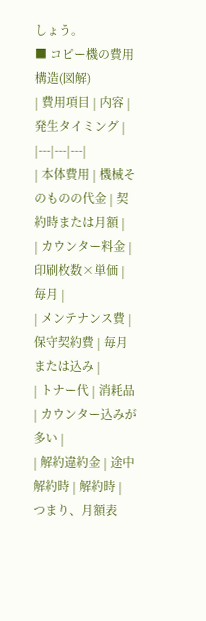しょう。
■ コピー機の費用構造(図解)
| 費用項目 | 内容 | 発生タイミング |
|---|---|---|
| 本体費用 | 機械そのものの代金 | 契約時または月額 |
| カウンター料金 | 印刷枚数×単価 | 毎月 |
| メンテナンス費 | 保守契約費 | 毎月または込み |
| トナー代 | 消耗品 | カウンター込みが多い |
| 解約違約金 | 途中解約時 | 解約時 |
つまり、月額表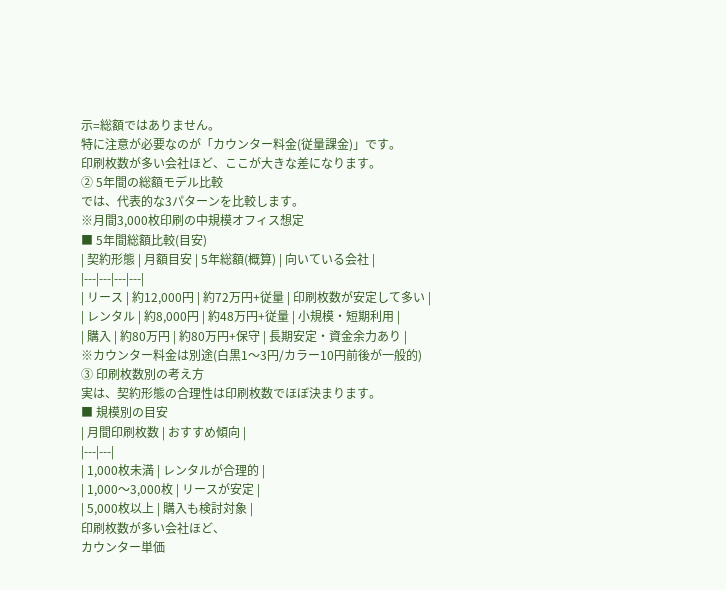示=総額ではありません。
特に注意が必要なのが「カウンター料金(従量課金)」です。
印刷枚数が多い会社ほど、ここが大きな差になります。
② 5年間の総額モデル比較
では、代表的な3パターンを比較します。
※月間3,000枚印刷の中規模オフィス想定
■ 5年間総額比較(目安)
| 契約形態 | 月額目安 | 5年総額(概算) | 向いている会社 |
|---|---|---|---|
| リース | 約12,000円 | 約72万円+従量 | 印刷枚数が安定して多い |
| レンタル | 約8,000円 | 約48万円+従量 | 小規模・短期利用 |
| 購入 | 約80万円 | 約80万円+保守 | 長期安定・資金余力あり |
※カウンター料金は別途(白黒1〜3円/カラー10円前後が一般的)
③ 印刷枚数別の考え方
実は、契約形態の合理性は印刷枚数でほぼ決まります。
■ 規模別の目安
| 月間印刷枚数 | おすすめ傾向 |
|---|---|
| 1,000枚未満 | レンタルが合理的 |
| 1,000〜3,000枚 | リースが安定 |
| 5,000枚以上 | 購入も検討対象 |
印刷枚数が多い会社ほど、
カウンター単価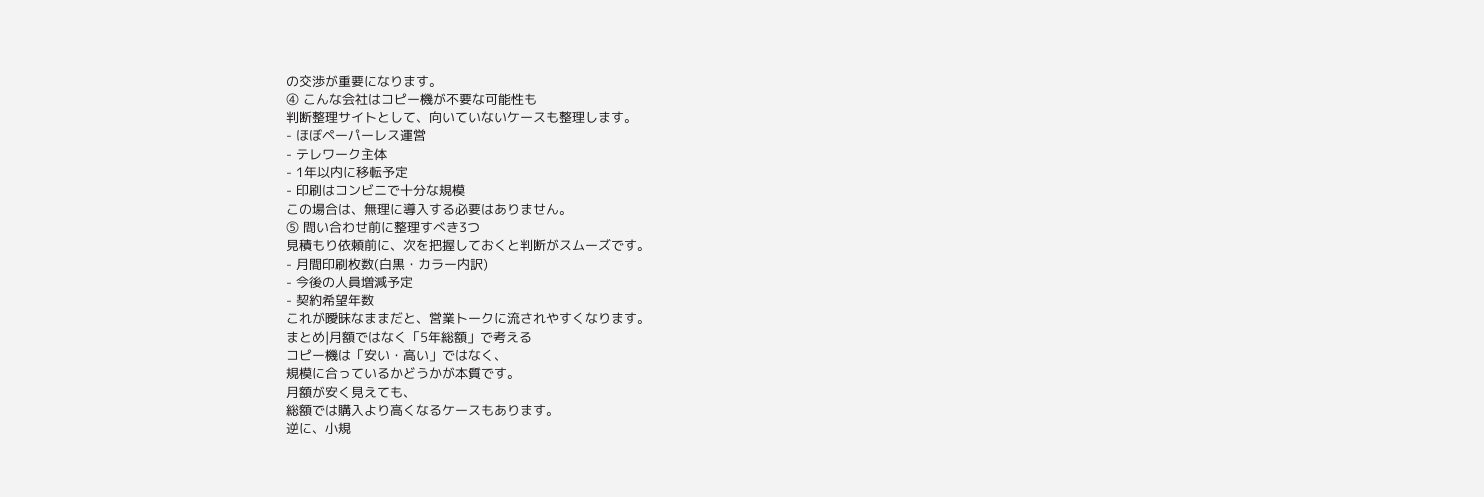の交渉が重要になります。
④ こんな会社はコピー機が不要な可能性も
判断整理サイトとして、向いていないケースも整理します。
- ほぼペーパーレス運営
- テレワーク主体
- 1年以内に移転予定
- 印刷はコンビニで十分な規模
この場合は、無理に導入する必要はありません。
⑤ 問い合わせ前に整理すべき3つ
見積もり依頼前に、次を把握しておくと判断がスムーズです。
- 月間印刷枚数(白黒・カラー内訳)
- 今後の人員増減予定
- 契約希望年数
これが曖昧なままだと、営業トークに流されやすくなります。
まとめ|月額ではなく「5年総額」で考える
コピー機は「安い・高い」ではなく、
規模に合っているかどうかが本質です。
月額が安く見えても、
総額では購入より高くなるケースもあります。
逆に、小規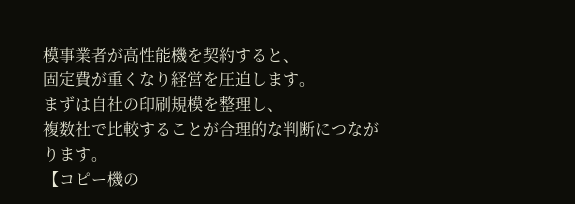模事業者が高性能機を契約すると、
固定費が重くなり経営を圧迫します。
まずは自社の印刷規模を整理し、
複数社で比較することが合理的な判断につながります。
【コピー機の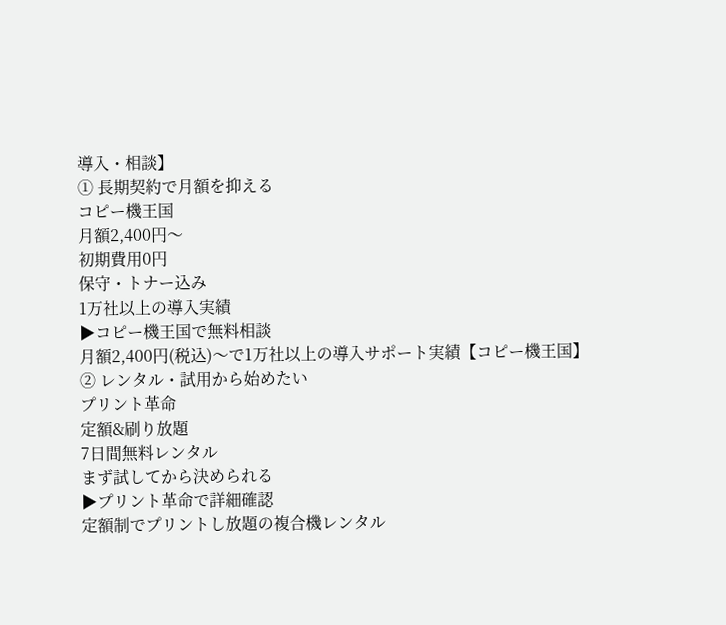導入・相談】
① 長期契約で月額を抑える
コピー機王国
月額2,400円〜
初期費用0円
保守・トナー込み
1万社以上の導入実績
▶コピー機王国で無料相談
月額2,400円(税込)〜で1万社以上の導入サポート実績【コピー機王国】
② レンタル・試用から始めたい
プリント革命
定額&刷り放題
7日間無料レンタル
まず試してから決められる
▶プリント革命で詳細確認
定額制でプリントし放題の複合機レンタル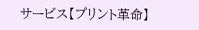サービス【プリント革命】